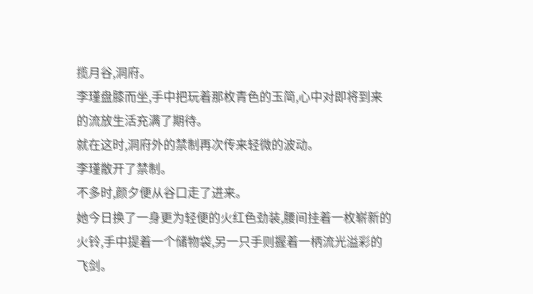揽月谷,洞府。
李瑾盘膝而坐,手中把玩着那枚青色的玉简,心中对即将到来的流放生活充满了期待。
就在这时,洞府外的禁制再次传来轻微的波动。
李瑾散开了禁制。
不多时,颜夕便从谷口走了进来。
她今日换了一身更为轻便的火红色劲装,腰间挂着一枚崭新的火铃,手中提着一个储物袋,另一只手则握着一柄流光溢彩的飞剑。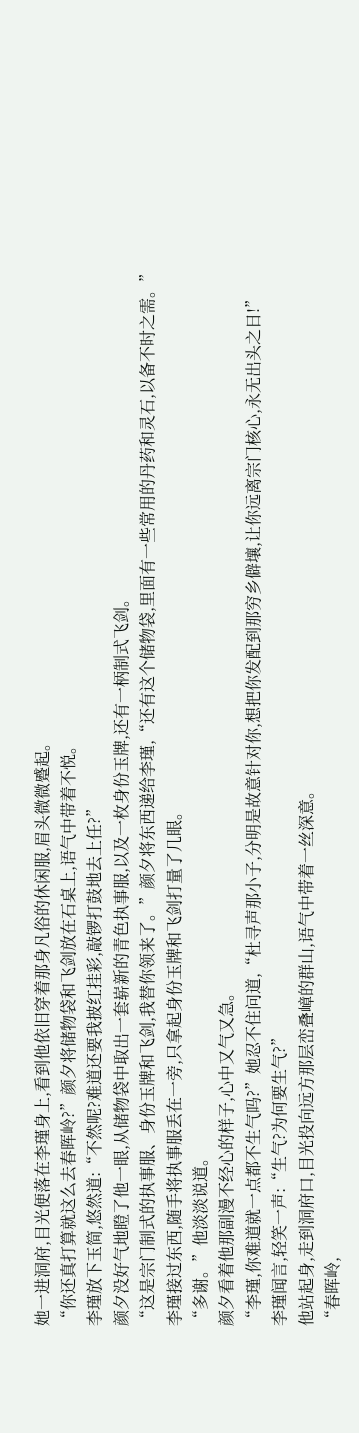她一进洞府,目光便落在李瑾身上,看到他依旧穿着那身凡俗的休闲服,眉头微微蹙起。
“你还真打算就这么去春晖岭?”颜夕将储物袋和飞剑放在石桌上,语气中带着不悦。
李瑾放下玉简,悠然道:“不然呢?难道还要我披红挂彩,敲锣打鼓地去上任?”
颜夕没好气地瞪了他一眼,从储物袋中取出一套崭新的青色执事服,以及一枚身份玉牌,还有一柄制式飞剑。
“这是宗门制式的执事服、身份玉牌和飞剑,我替你领来了。”颜夕将东西递给李瑾,“还有这个储物袋,里面有一些常用的丹药和灵石,以备不时之需。”
李瑾接过东西,随手将执事服丢在一旁,只拿起身份玉牌和飞剑打量了几眼。
“多谢。”他淡淡说道。
颜夕看着他那副漫不经心的样子,心中又气又急。
“李瑾,你难道就一点都不生气吗?”她忍不住问道,“杜寻声那小子,分明是故意针对你,想把你发配到那穷乡僻壤,让你远离宗门核心,永无出头之日!”
李瑾闻言,轻笑一声:“生气?为何要生气?”
他站起身,走到洞府口,目光投向远方那层峦叠嶂的群山,语气中带着一丝深意。
“春晖岭,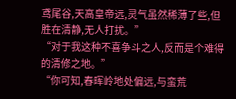鸢尾谷,天高皇帝远,灵气虽然稀薄了些,但胜在清静,无人打扰。”
“对于我这种不喜争斗之人,反而是个难得的清修之地。”
“你可知,春晖岭地处偏远,与蛮荒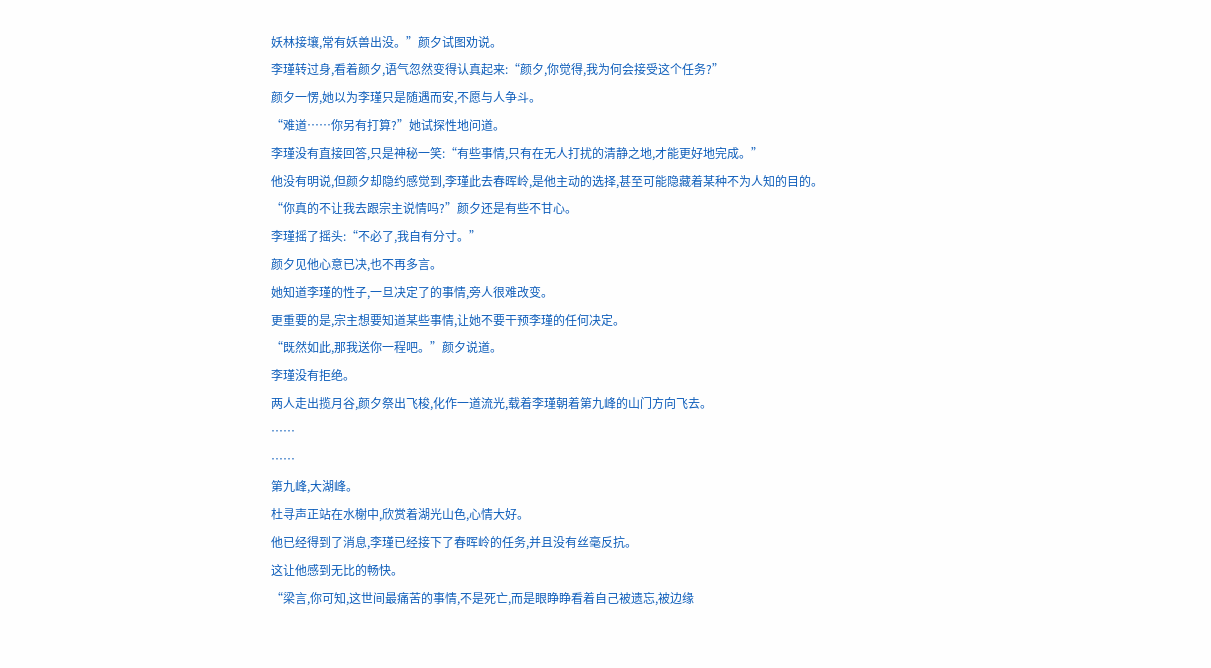妖林接壤,常有妖兽出没。”颜夕试图劝说。
李瑾转过身,看着颜夕,语气忽然变得认真起来:“颜夕,你觉得,我为何会接受这个任务?”
颜夕一愣,她以为李瑾只是随遇而安,不愿与人争斗。
“难道……你另有打算?”她试探性地问道。
李瑾没有直接回答,只是神秘一笑:“有些事情,只有在无人打扰的清静之地,才能更好地完成。”
他没有明说,但颜夕却隐约感觉到,李瑾此去春晖岭,是他主动的选择,甚至可能隐藏着某种不为人知的目的。
“你真的不让我去跟宗主说情吗?”颜夕还是有些不甘心。
李瑾摇了摇头:“不必了,我自有分寸。”
颜夕见他心意已决,也不再多言。
她知道李瑾的性子,一旦决定了的事情,旁人很难改变。
更重要的是,宗主想要知道某些事情,让她不要干预李瑾的任何决定。
“既然如此,那我送你一程吧。”颜夕说道。
李瑾没有拒绝。
两人走出揽月谷,颜夕祭出飞梭,化作一道流光,载着李瑾朝着第九峰的山门方向飞去。
……
……
第九峰,大湖峰。
杜寻声正站在水榭中,欣赏着湖光山色,心情大好。
他已经得到了消息,李瑾已经接下了春晖岭的任务,并且没有丝毫反抗。
这让他感到无比的畅快。
“梁言,你可知,这世间最痛苦的事情,不是死亡,而是眼睁睁看着自己被遗忘,被边缘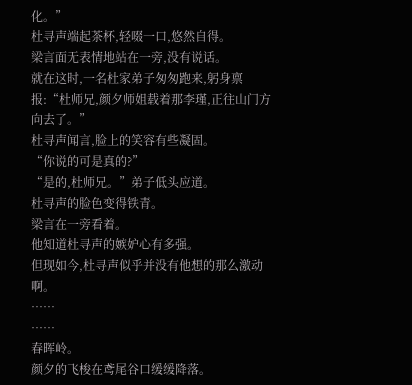化。”
杜寻声端起茶杯,轻啜一口,悠然自得。
梁言面无表情地站在一旁,没有说话。
就在这时,一名杜家弟子匆匆跑来,躬身禀报:“杜师兄,颜夕师姐载着那李瑾,正往山门方向去了。”
杜寻声闻言,脸上的笑容有些凝固。
“你说的可是真的?”
“是的,杜师兄。”弟子低头应道。
杜寻声的脸色变得铁青。
梁言在一旁看着。
他知道杜寻声的嫉妒心有多强。
但现如今,杜寻声似乎并没有他想的那么激动啊。
……
……
春晖岭。
颜夕的飞梭在鸢尾谷口缓缓降落。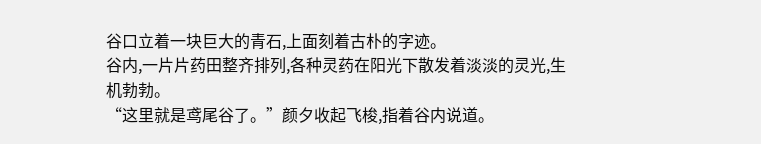谷口立着一块巨大的青石,上面刻着古朴的字迹。
谷内,一片片药田整齐排列,各种灵药在阳光下散发着淡淡的灵光,生机勃勃。
“这里就是鸢尾谷了。”颜夕收起飞梭,指着谷内说道。